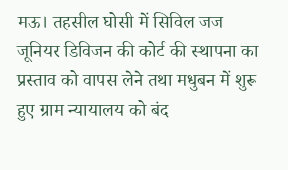मऊ। तहसील घोसी में सिविल जज जूनियर डिविजन की कोर्ट की स्थापना का प्रस्ताव को वापस लेने तथा मधुबन में शुरू हुए ग्राम न्यायालय को बंद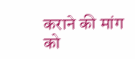कराने की मांग को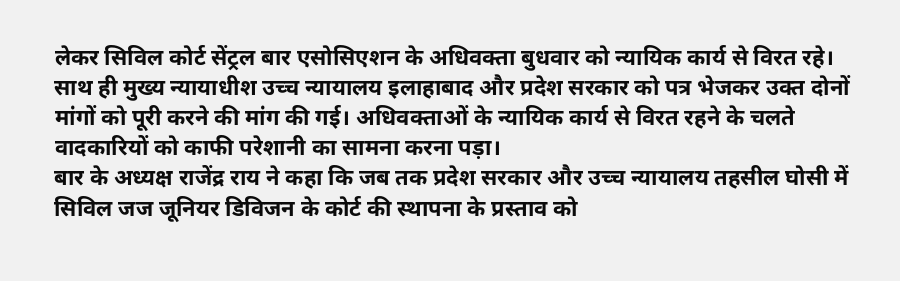लेकर सिविल कोर्ट सेंट्रल बार एसोसिएशन के अधिवक्ता बुधवार को न्यायिक कार्य से विरत रहे। साथ ही मुख्य न्यायाधीश उच्च न्यायालय इलाहाबाद और प्रदेश सरकार को पत्र भेजकर उक्त दोनों मांगों को पूरी करने की मांग की गई। अधिवक्ताओं के न्यायिक कार्य से विरत रहने के चलते वादकारियों को काफी परेशानी का सामना करना पड़ा।
बार के अध्यक्ष राजेंद्र राय ने कहा कि जब तक प्रदेश सरकार और उच्च न्यायालय तहसील घोसी में सिविल जज जूनियर डिविजन के कोर्ट की स्थापना के प्रस्ताव को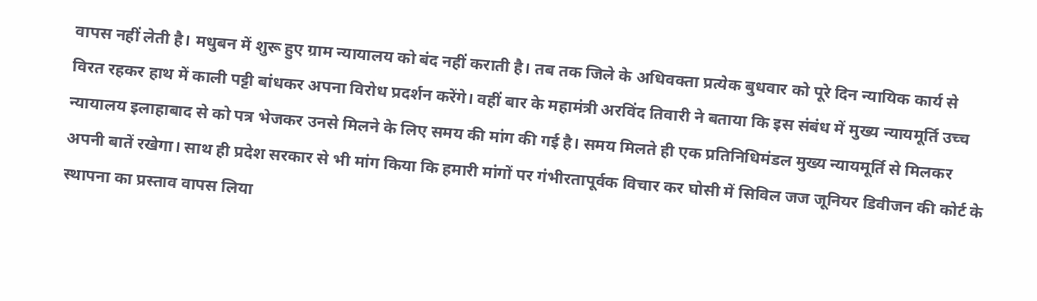वापस नहीं लेती है। मधुबन में शुरू हुए ग्राम न्यायालय को बंद नहीं कराती है। तब तक जिले के अधिवक्ता प्रत्येक बुधवार को पूरे दिन न्यायिक कार्य से विरत रहकर हाथ में काली पट्टी बांधकर अपना विरोध प्रदर्शन करेंगे। वहीं बार के महामंत्री अरविंद तिवारी ने बताया कि इस संबंध में मुख्य न्यायमूर्ति उच्च न्यायालय इलाहाबाद से को पत्र भेजकर उनसे मिलने के लिए समय की मांग की गई है। समय मिलते ही एक प्रतिनिधिमंडल मुख्य न्यायमूर्ति से मिलकर अपनी बातें रखेगा। साथ ही प्रदेश सरकार से भी मांग किया कि हमारी मांगों पर गंभीरतापूर्वक विचार कर घोसी में सिविल जज जूनियर डिवीजन की कोर्ट के स्थापना का प्रस्ताव वापस लिया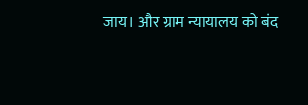जाय। और ग्राम न्यायालय को बंद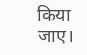किया जाए।